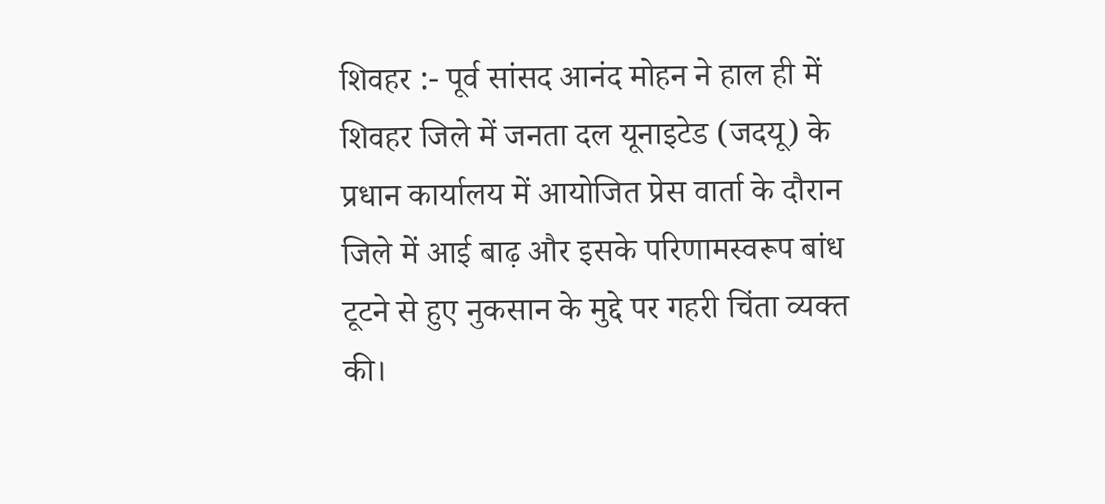शिवहर :- पूर्व सांसद आनंद मोहन ने हाल ही में शिवहर जिले में जनता दल यूनाइटेड (जदयू) के प्रधान कार्यालय में आयोजित प्रेस वार्ता के दौरान जिले में आई बाढ़ और इसके परिणामस्वरूप बांध टूटने से हुए नुकसान के मुद्दे पर गहरी चिंता व्यक्त की।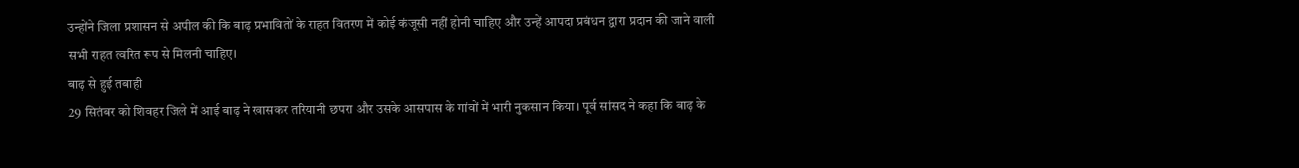उन्होंने जिला प्रशासन से अपील की कि बाढ़ प्रभावितों के राहत वितरण में कोई कंजूसी नहीं होनी चाहिए और उन्हें आपदा प्रबंधन द्वारा प्रदान की जाने वाली सभी राहत त्वरित रूप से मिलनी चाहिए।
बाढ़ से हुई तबाही
29 सितंबर को शिवहर जिले में आई बाढ़ ने खासकर तरियानी छपरा और उसके आसपास के गांवों में भारी नुकसान किया। पूर्व सांसद ने कहा कि बाढ़ के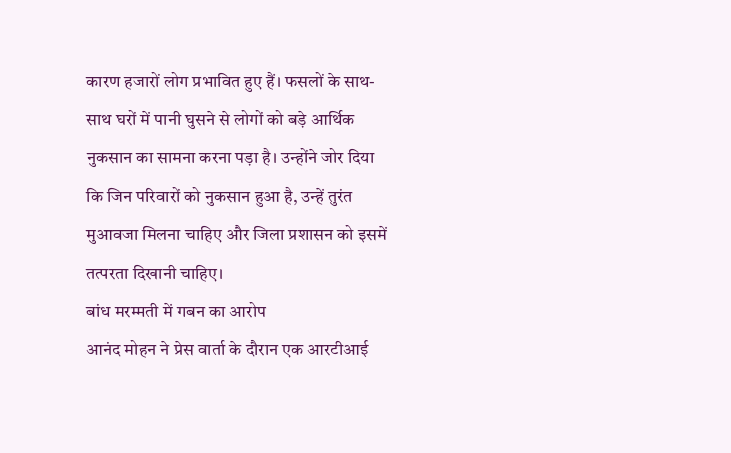कारण हजारों लोग प्रभावित हुए हैं। फसलों के साथ-साथ घरों में पानी घुसने से लोगों को बड़े आर्थिक नुकसान का सामना करना पड़ा है। उन्होंने जोर दिया कि जिन परिवारों को नुकसान हुआ है, उन्हें तुरंत मुआवजा मिलना चाहिए और जिला प्रशासन को इसमें तत्परता दिखानी चाहिए।
बांध मरम्मती में गबन का आरोप
आनंद मोहन ने प्रेस वार्ता के दौरान एक आरटीआई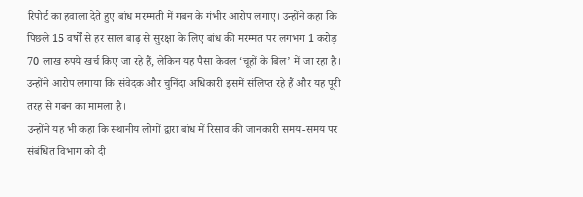रिपोर्ट का हवाला देते हुए बांध मरम्मती में गबन के गंभीर आरोप लगाए। उन्होंने कहा कि पिछले 15 वर्षों से हर साल बाढ़ से सुरक्षा के लिए बांध की मरम्मत पर लगभग 1 करोड़ 70 लाख रुपये खर्च किए जा रहे हैं, लेकिन यह पैसा केवल ‘चूहों के बिल’ में जा रहा है। उन्होंने आरोप लगाया कि संवेदक और चुनिंदा अधिकारी इसमें संलिप्त रहे हैं और यह पूरी तरह से गबन का मामला है।
उन्होंने यह भी कहा कि स्थानीय लोगों द्वारा बांध में रिसाव की जानकारी समय-समय पर संबंधित विभाग को दी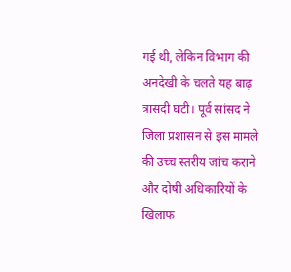गई थी, लेकिन विभाग की अनदेखी के चलते यह बाढ़ त्रासदी घटी। पूर्व सांसद ने जिला प्रशासन से इस मामले की उच्च स्तरीय जांच कराने और दोषी अधिकारियों के खिलाफ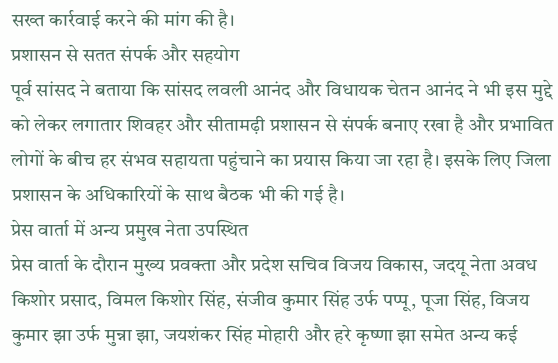सख्त कार्रवाई करने की मांग की है।
प्रशासन से सतत संपर्क और सहयोग
पूर्व सांसद ने बताया कि सांसद लवली आनंद और विधायक चेतन आनंद ने भी इस मुद्दे को लेकर लगातार शिवहर और सीतामढ़ी प्रशासन से संपर्क बनाए रखा है और प्रभावित लोगों के बीच हर संभव सहायता पहुंचाने का प्रयास किया जा रहा है। इसके लिए जिला प्रशासन के अधिकारियों के साथ बैठक भी की गई है।
प्रेस वार्ता में अन्य प्रमुख नेता उपस्थित
प्रेस वार्ता के दौरान मुख्य प्रवक्ता और प्रदेश सचिव विजय विकास, जदयू नेता अवध किशोर प्रसाद, विमल किशोर सिंह, संजीव कुमार सिंह उर्फ पप्पू, पूजा सिंह, विजय कुमार झा उर्फ मुन्ना झा, जयशंकर सिंह मोहारी और हरे कृष्णा झा समेत अन्य कई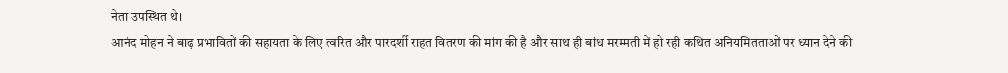नेता उपस्थित थे।
आनंद मोहन ने बाढ़ प्रभावितों की सहायता के लिए त्वरित और पारदर्शी राहत वितरण की मांग की है और साथ ही बांध मरम्मती में हो रही कथित अनियमितताओं पर ध्यान देने की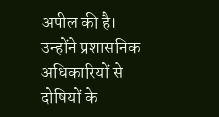अपील की है। उन्होंने प्रशासनिक अधिकारियों से दोषियों के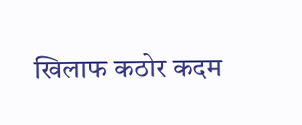खिलाफ कठोर कदम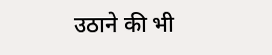उठाने की भी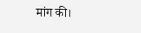मांग की।